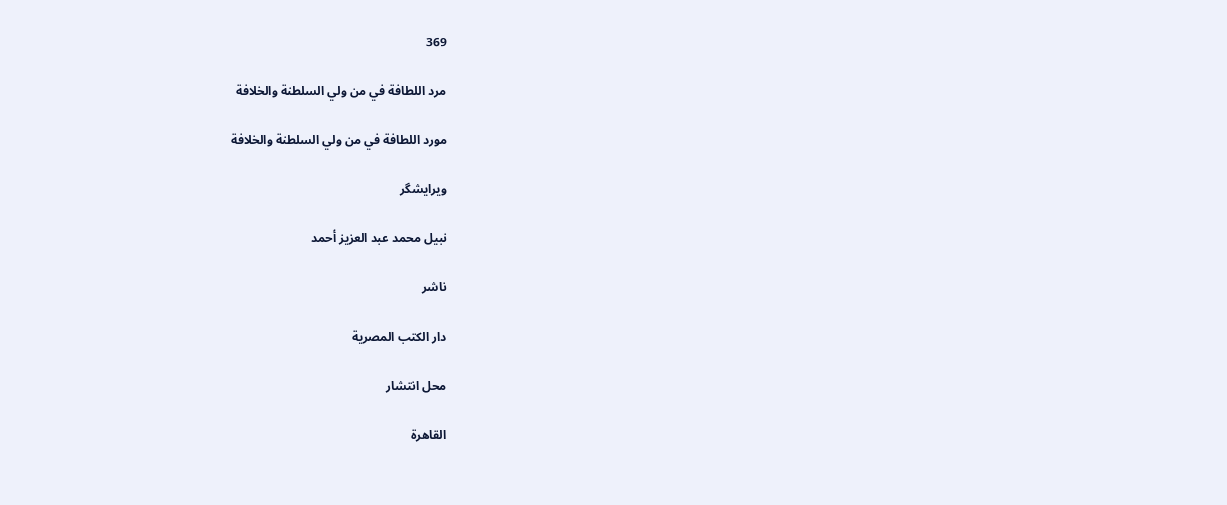369

مرد اللطافة في من ولي السلطنة والخلافة

مورد اللطافة في من ولي السلطنة والخلافة

ویرایشگر

نبيل محمد عبد العزيز أحمد

ناشر

دار الكتب المصرية

محل انتشار

القاهرة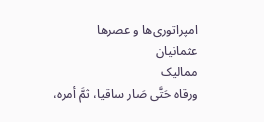امپراتوری‌ها و عصرها
عثمانیان
ممالیک
ورقاه حَتَّى صَار ساقيا، ثمَّ أمره،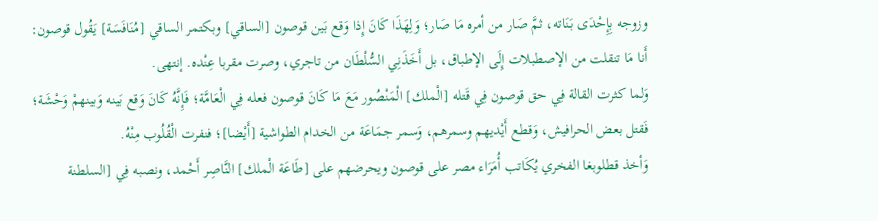وزوجه بِإِحْدَى بَنَاته، ثمَّ صَار من أمره مَا صَار؛ وَلِهَذَا كَانَ إِذا وَقع بَين قوصون [الساقي] وبكتمر الساقي [مُنَافَسَة] يَقُول قوصون: أَنا مَا تنقلت من الإصطبلات إِلَى الإطباق، بل أَخَذَنِي السُّلْطَان من تاجري، وصرت مقربا عِنْده. إنتهى.
وَلما كثرت القالة فِي حق قوصون فِي قَتله [الْملك] الْمَنْصُور مَعَ مَا كَانَ قوصون فعله فِي الْعَامَّة؛ فَإِنَّهُ كَانَ وَقع بَينه وَبينهمْ وَحْشَة؛ فَقتل بعض الحرافيش، وَقطع أَيْديهم وسمرهم، وَسمر جمَاعَة من الخدام الطواشية [أَيْضا]؛ فنفرت الْقُلُوب مِنْهُ.
وَأخذ قطلوبغا الفخري يُكَاتب أُمَرَاء مصر على قوصون ويحرضهم على [طَاعَة الْملك] النَّاصِر أَحْمد، ونصبه فِي [السلطنة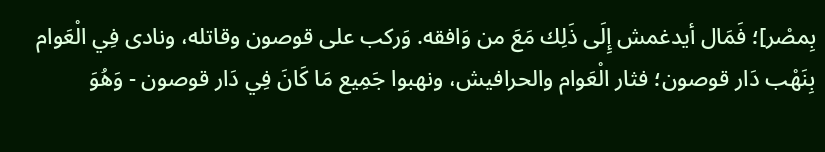بِمصْر]؛ فَمَال أيدغمش إِلَى ذَلِك مَعَ من وَافقه. وَركب على قوصون وقاتله، ونادى فِي الْعَوام بِنَهْب دَار قوصون؛ فثار الْعَوام والحرافيش، ونهبوا جَمِيع مَا كَانَ فِي دَار قوصون - وَهُوَ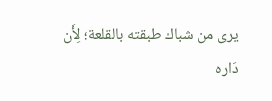يرى من شباك طبقته بالقلعة؛ لِأَن دَاره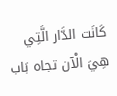كَانَت الدَّار الَّتِي هِيَ الْآن تجاه بَاب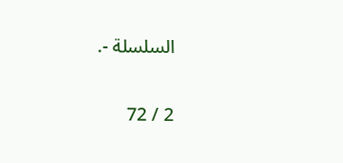السلسلة -.

2 / 72